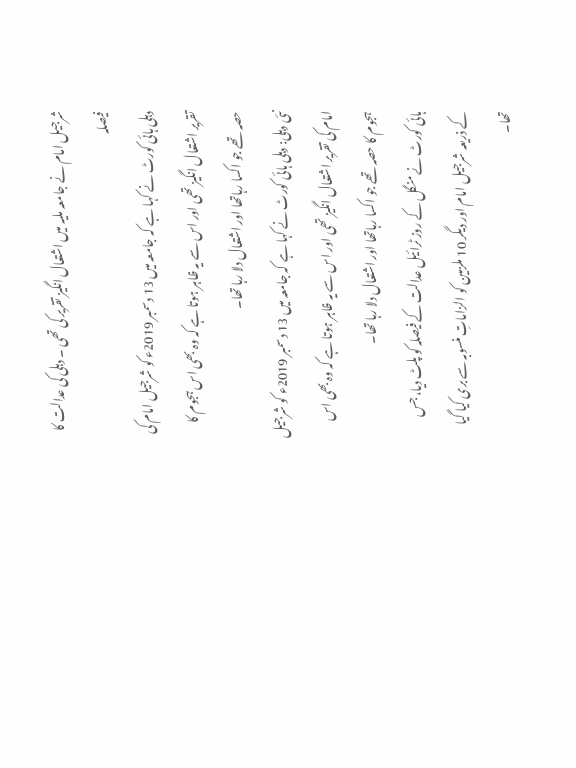شرجیل امام نے جامعہ ملیہ میں اشتعال انگیز تقریر کی تھی ۔ دہلی کی عدالت کا فیصلہ
دہلی ہائی کورٹ نے کہا ہے کہ جامعہ میں 13 دسمبر 2019ء کو شرجیل امام کی تقریر اشتعال انگیز تھی اور اس سے یہ ظاہر ہوتا ہے کہ وہ بھی اس ہجوم کا حصہ تھے جو اکسا رہاتھا اور اشتعال دلا رہا تھا۔
نئی دہلی: دہلی ہائی کورٹ نے کہا ہے کہ جامعہ میں 13 دسمبر 2019ء کو شرجیل امام کی تقریر اشتعال انگیز تھی اور اس سے یہ ظاہر ہوتا ہے کہ وہ بھی اس ہجوم کا حصہ تھے جو اکسا رہاتھا اور اشتعال دلا رہا تھا۔
ہائی کورٹ نے منگل کے روز ٹرائیل عدالت کے فیصلہ کو پلٹ دیا، جس کے ذریعہ شرجیل امام اور دیگر 10 ملزمین کو الزاماتِ منسوبہ سے بری کیا گیا تھا۔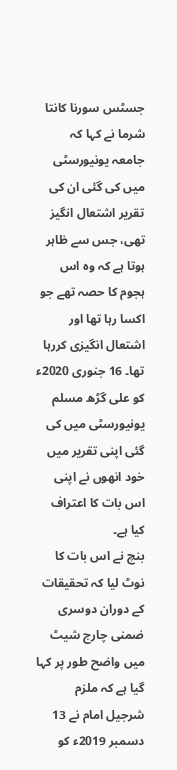جسٹس سورنا کانتا شرما نے کہا کہ جامعہ یونیورسٹی میں کی گئی ان کی تقریر اشتعال انگیز تھی، جس سے ظاہر ہوتا ہے کہ وہ اس ہجوم کا حصہ تھے جو اکسا رہا تھا اور اشتعال انگیزی کررہا تھا۔ 16 جنوری 2020ء کو علی گڑھ مسلم یونیورسٹی میں کی گئی اپنی تقریر میں خود انھوں نے اپنی اس بات کا اعتراف کیا ہے۔
بنچ نے اس بات کا نوٹ لیا کہ تحقیقات کے دوران دوسری ضمنی چارج شیٹ میں واضح طور پر کہا گیا ہے کہ ملزم شرجیل امام نے 13 دسمبر 2019ء کو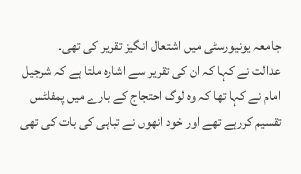جامعہ یونیورسٹی میں اشتعال انگیز تقریر کی تھی۔
عدالت نے کہا کہ ان کی تقریر سے اشارہ ملتا ہے کہ شرجیل امام نے کہا تھا کہ وہ لوگ احتجاج کے بارے میں پمفلٹس تقسیم کررہے تھے اور خود انھوں نے تباہی کی بات کی تھی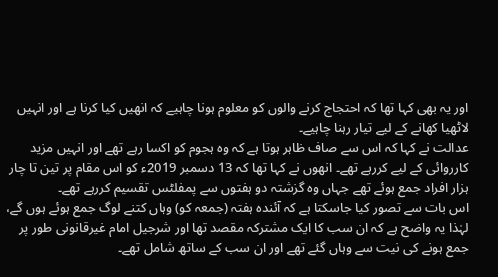اور یہ بھی کہا تھا کہ احتجاج کرنے والوں کو معلوم ہونا چاہیے کہ انھیں کیا کرنا ہے اور انہیں لاٹھیا کھانے کے لیے تیار رہنا چاہیے۔
عدالت نے کہا کہ اس سے صاف ظاہر ہوتا ہے کہ وہ ہجوم کو اکسا رہے تھے اور انہیں مزید کارروائی کے لیے کررہے تھے۔ انھوں نے کہا تھا کہ 13 دسمبر 2019ء کو اس مقام پر تین تا چار ہزار افراد جمع ہوئے تھے جہاں وہ گزشتہ دو ہفتوں سے پمفلٹس تقسیم کررہے تھے۔
اس بات سے تصور کیا جاسکتا ہے کہ آئندہ ہفتہ (جمعہ کو) وہاں کتنے لوگ جمع ہوئے ہوں گے، لہٰذا یہ واضح ہے کہ ان سب کا ایک مشترکہ مقصد تھا اور شرجیل امام غیرقانونی طور پر جمع ہونے کی نیت سے وہاں گئے تھے اور ان سب کے ساتھ شامل تھے۔